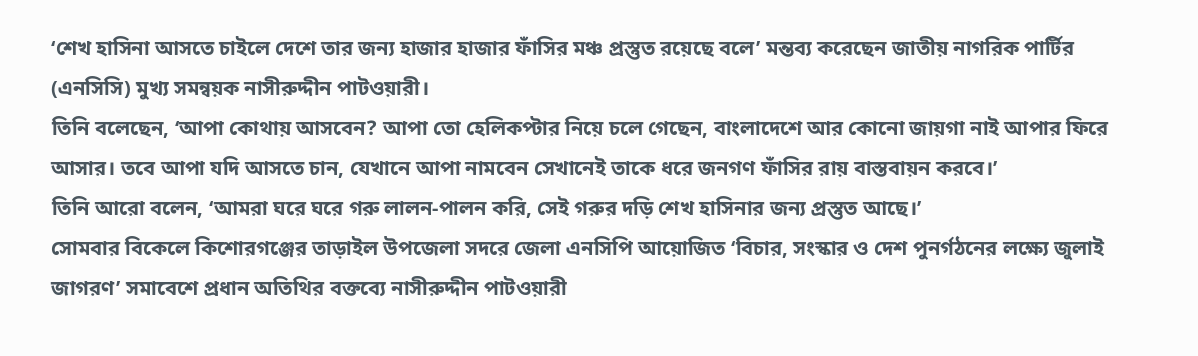‘শেখ হাসিনা আসতে চাইলে দেশে তার জন্য হাজার হাজার ফাঁসির মঞ্চ প্রস্তুত রয়েছে বলে’ মন্তব্য করেছেন জাতীয় নাগরিক পার্টির (এনসিসি) মুখ্য সমন্বয়ক নাসীরুদ্দীন পাটওয়ারী।
তিনি বলেছেন, ‘আপা কোথায় আসবেন? আপা তো হেলিকপ্টার নিয়ে চলে গেছেন, বাংলাদেশে আর কোনো জায়গা নাই আপার ফিরে আসার। তবে আপা যদি আসতে চান, যেখানে আপা নামবেন সেখানেই তাকে ধরে জনগণ ফাঁসির রায় বাস্তবায়ন করবে।’
তিনি আরো বলেন, ‘আমরা ঘরে ঘরে গরু লালন-পালন করি, সেই গরুর দড়ি শেখ হাসিনার জন্য প্রস্তুত আছে।’
সোমবার বিকেলে কিশোরগঞ্জের তাড়াইল উপজেলা সদরে জেলা এনসিপি আয়োজিত ‘বিচার, সংস্কার ও দেশ পুনর্গঠনের লক্ষ্যে জুলাই জাগরণ’ সমাবেশে প্রধান অতিথির বক্তব্যে নাসীরুদ্দীন পাটওয়ারী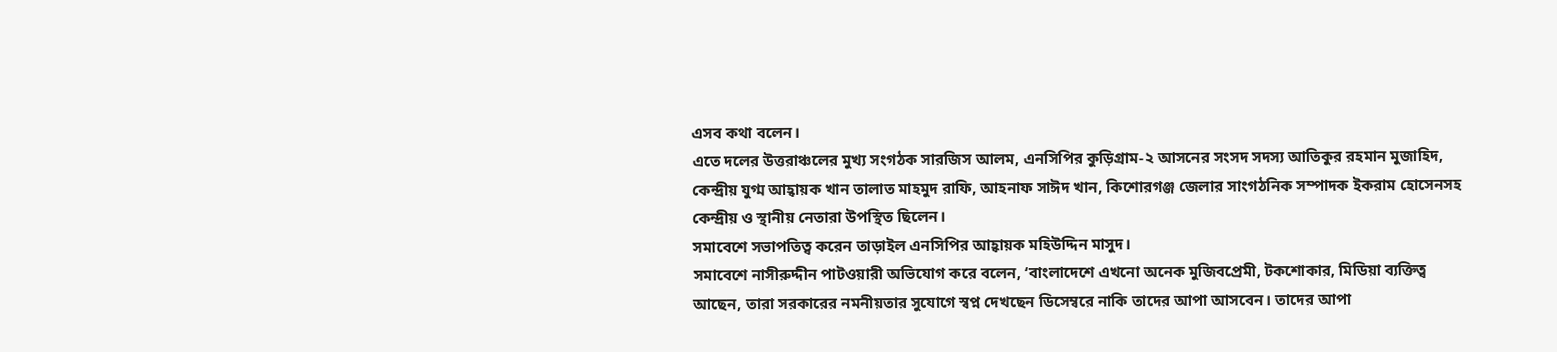এসব কথা বলেন।
এতে দলের উত্তরাঞ্চলের মুখ্য সংগঠক সারজিস আলম, এনসিপির কুড়িগ্রাম-২ আসনের সংসদ সদস্য আতিকুর রহমান মুজাহিদ, কেন্দ্রীয় যুগ্ম আহ্বায়ক খান তালাত মাহমুদ রাফি, আহনাফ সাঈদ খান, কিশোরগঞ্জ জেলার সাংগঠনিক সম্পাদক ইকরাম হোসেনসহ কেন্দ্রীয় ও স্থানীয় নেতারা উপস্থিত ছিলেন।
সমাবেশে সভাপতিত্ব করেন তাড়াইল এনসিপির আহ্বায়ক মহিউদ্দিন মাসুদ।
সমাবেশে নাসীরুদ্দীন পাটওয়ারী অভিযোগ করে বলেন, ‘বাংলাদেশে এখনো অনেক মুজিবপ্রেমী, টকশোকার, মিডিয়া ব্যক্তিত্ব আছেন, তারা সরকারের নমনীয়তার সুযোগে স্বপ্ন দেখছেন ডিসেম্বরে নাকি তাদের আপা আসবেন। তাদের আপা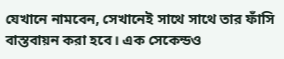যেখানে নামবেন, সেখানেই সাথে সাথে তার ফাঁসি বাস্তবায়ন করা হবে। এক সেকেন্ডও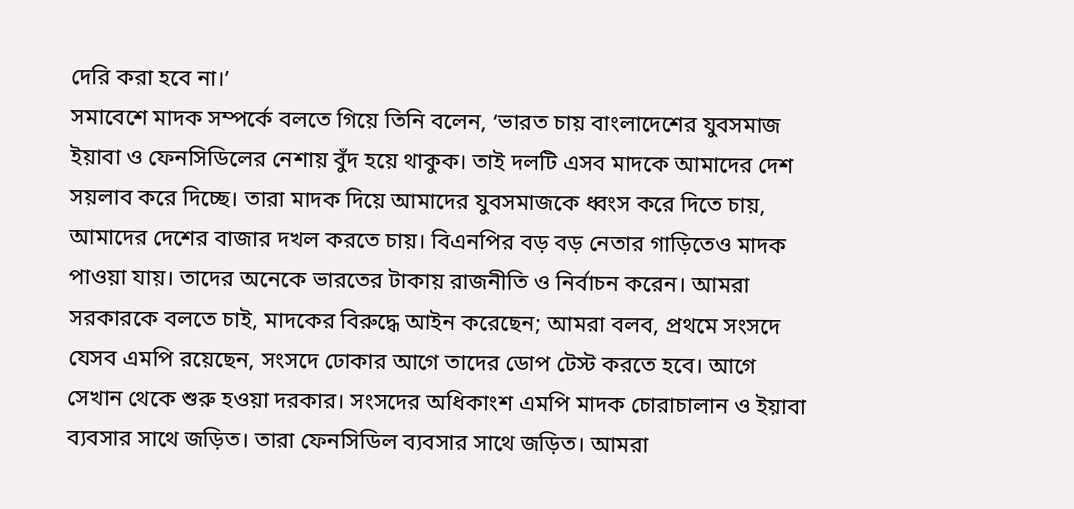দেরি করা হবে না।’
সমাবেশে মাদক সম্পর্কে বলতে গিয়ে তিনি বলেন, ‘ভারত চায় বাংলাদেশের যুবসমাজ ইয়াবা ও ফেনসিডিলের নেশায় বুঁদ হয়ে থাকুক। তাই দলটি এসব মাদকে আমাদের দেশ সয়লাব করে দিচ্ছে। তারা মাদক দিয়ে আমাদের যুবসমাজকে ধ্বংস করে দিতে চায়, আমাদের দেশের বাজার দখল করতে চায়। বিএনপির বড় বড় নেতার গাড়িতেও মাদক পাওয়া যায়। তাদের অনেকে ভারতের টাকায় রাজনীতি ও নির্বাচন করেন। আমরা সরকারকে বলতে চাই, মাদকের বিরুদ্ধে আইন করেছেন; আমরা বলব, প্রথমে সংসদে যেসব এমপি রয়েছেন, সংসদে ঢোকার আগে তাদের ডোপ টেস্ট করতে হবে। আগে সেখান থেকে শুরু হওয়া দরকার। সংসদের অধিকাংশ এমপি মাদক চোরাচালান ও ইয়াবা ব্যবসার সাথে জড়িত। তারা ফেনসিডিল ব্যবসার সাথে জড়িত। আমরা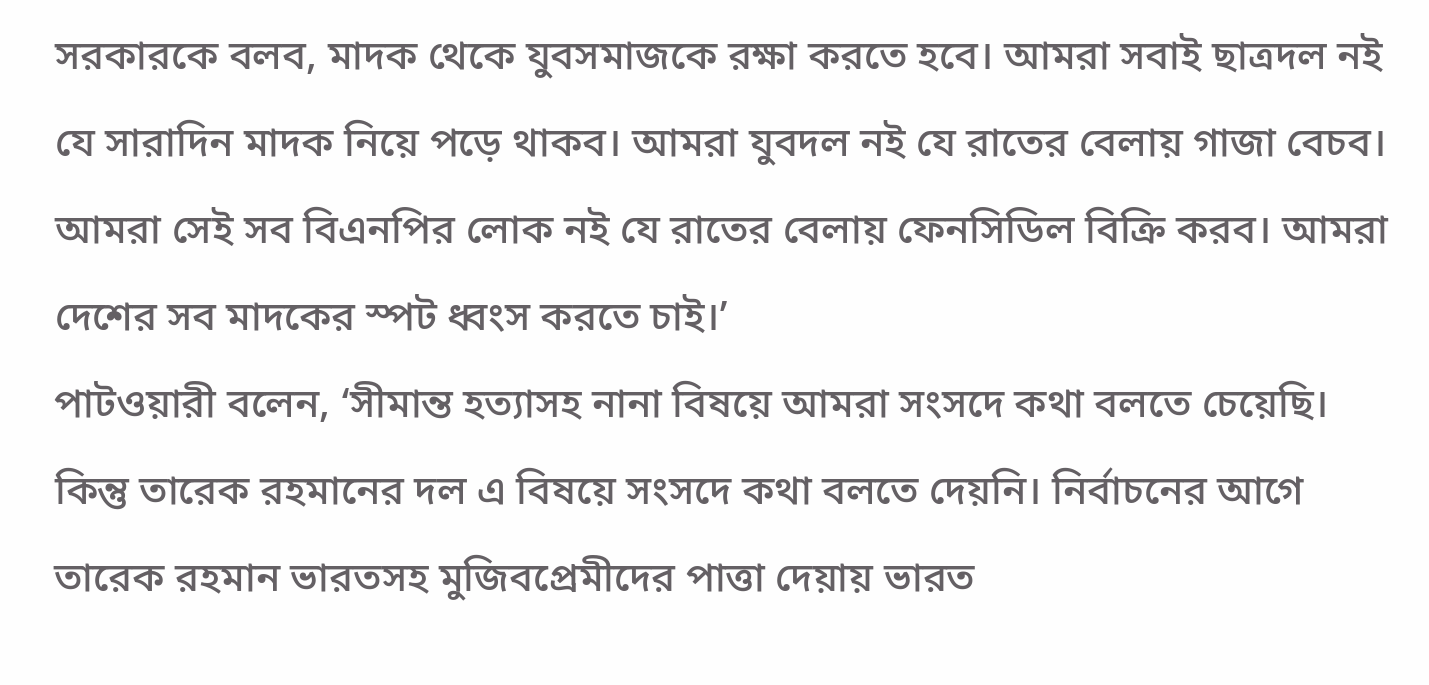সরকারকে বলব, মাদক থেকে যুবসমাজকে রক্ষা করতে হবে। আমরা সবাই ছাত্রদল নই যে সারাদিন মাদক নিয়ে পড়ে থাকব। আমরা যুবদল নই যে রাতের বেলায় গাজা বেচব। আমরা সেই সব বিএনপির লোক নই যে রাতের বেলায় ফেনসিডিল বিক্রি করব। আমরা দেশের সব মাদকের স্পট ধ্বংস করতে চাই।’
পাটওয়ারী বলেন, ‘সীমান্ত হত্যাসহ নানা বিষয়ে আমরা সংসদে কথা বলতে চেয়েছি। কিন্তু তারেক রহমানের দল এ বিষয়ে সংসদে কথা বলতে দেয়নি। নির্বাচনের আগে তারেক রহমান ভারতসহ মুজিবপ্রেমীদের পাত্তা দেয়ায় ভারত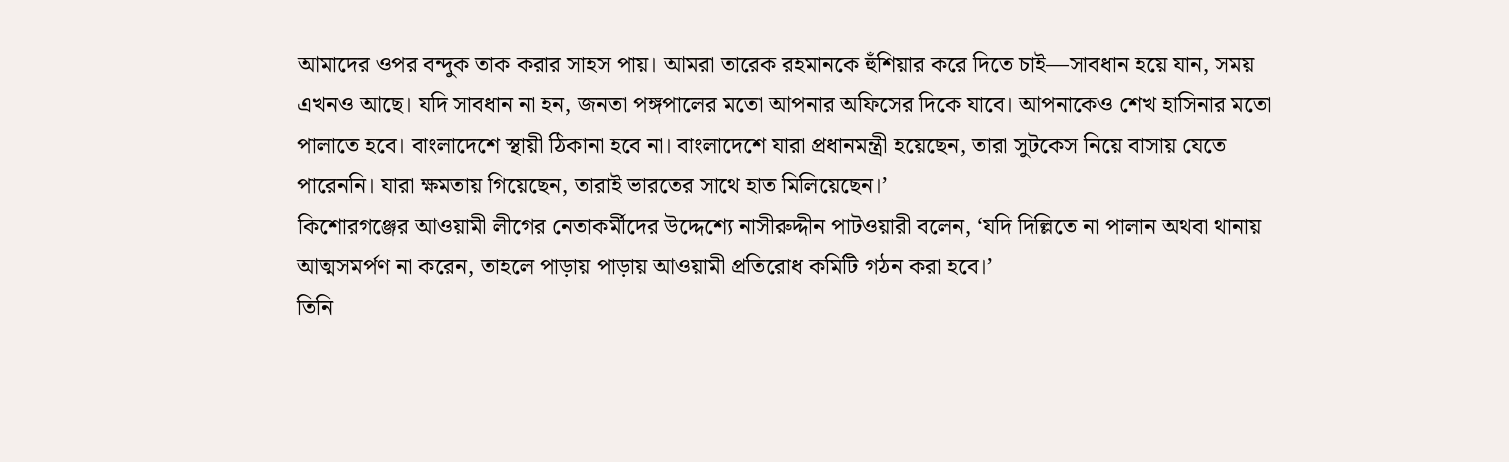আমাদের ওপর বন্দুক তাক করার সাহস পায়। আমরা তারেক রহমানকে হুঁশিয়ার করে দিতে চাই—সাবধান হয়ে যান, সময় এখনও আছে। যদি সাবধান না হন, জনতা পঙ্গপালের মতো আপনার অফিসের দিকে যাবে। আপনাকেও শেখ হাসিনার মতো পালাতে হবে। বাংলাদেশে স্থায়ী ঠিকানা হবে না। বাংলাদেশে যারা প্রধানমন্ত্রী হয়েছেন, তারা সুটকেস নিয়ে বাসায় যেতে পারেননি। যারা ক্ষমতায় গিয়েছেন, তারাই ভারতের সাথে হাত মিলিয়েছেন।’
কিশোরগঞ্জের আওয়ামী লীগের নেতাকর্মীদের উদ্দেশ্যে নাসীরুদ্দীন পাটওয়ারী বলেন, ‘যদি দিল্লিতে না পালান অথবা থানায় আত্মসমর্পণ না করেন, তাহলে পাড়ায় পাড়ায় আওয়ামী প্রতিরোধ কমিটি গঠন করা হবে।’
তিনি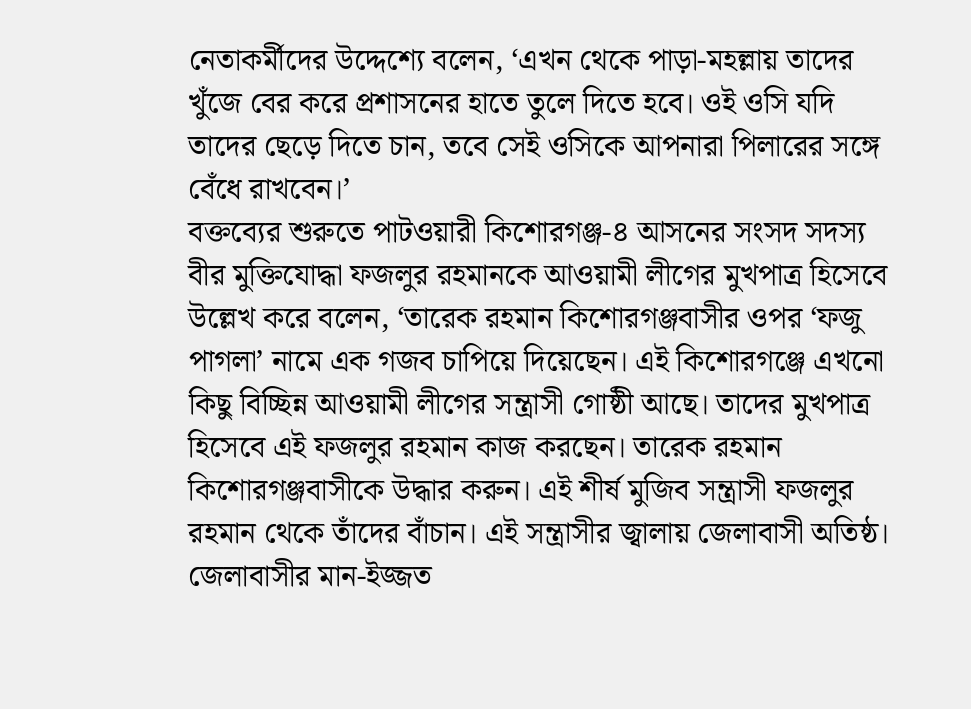নেতাকর্মীদের উদ্দেশ্যে বলেন, ‘এখন থেকে পাড়া-মহল্লায় তাদের খুঁজে বের করে প্রশাসনের হাতে তুলে দিতে হবে। ওই ওসি যদি তাদের ছেড়ে দিতে চান, তবে সেই ওসিকে আপনারা পিলারের সঙ্গে বেঁধে রাখবেন।’
বক্তব্যের শুরুতে পাটওয়ারী কিশোরগঞ্জ-৪ আসনের সংসদ সদস্য বীর মুক্তিযোদ্ধা ফজলুর রহমানকে আওয়ামী লীগের মুখপাত্র হিসেবে উল্লেখ করে বলেন, ‘তারেক রহমান কিশোরগঞ্জবাসীর ওপর ‘ফজু পাগলা’ নামে এক গজব চাপিয়ে দিয়েছেন। এই কিশোরগঞ্জে এখনো কিছু বিচ্ছিন্ন আওয়ামী লীগের সন্ত্রাসী গোষ্ঠী আছে। তাদের মুখপাত্র হিসেবে এই ফজলুর রহমান কাজ করছেন। তারেক রহমান কিশোরগঞ্জবাসীকে উদ্ধার করুন। এই শীর্ষ মুজিব সন্ত্রাসী ফজলুর রহমান থেকে তাঁদের বাঁচান। এই সন্ত্রাসীর জ্বালায় জেলাবাসী অতিষ্ঠ। জেলাবাসীর মান-ইজ্জত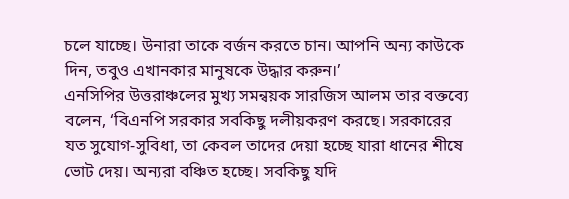চলে যাচ্ছে। উনারা তাকে বর্জন করতে চান। আপনি অন্য কাউকে দিন, তবুও এখানকার মানুষকে উদ্ধার করুন।’
এনসিপির উত্তরাঞ্চলের মুখ্য সমন্বয়ক সারজিস আলম তার বক্তব্যে বলেন, ‘বিএনপি সরকার সবকিছু দলীয়করণ করছে। সরকারের যত সুযোগ-সুবিধা, তা কেবল তাদের দেয়া হচ্ছে যারা ধানের শীষে ভোট দেয়। অন্যরা বঞ্চিত হচ্ছে। সবকিছু যদি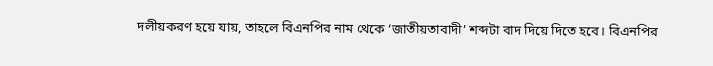দলীয়করণ হয়ে যায়, তাহলে বিএনপির নাম থেকে ‘জাতীয়তাবাদী’ শব্দটা বাদ দিয়ে দিতে হবে। বিএনপির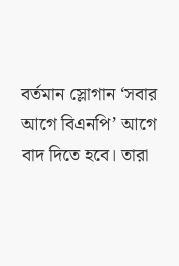বর্তমান স্লোগান ‘সবার আগে বিএনপি’ আগে বাদ দিতে হবে। তারা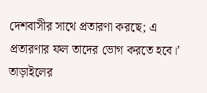দেশবাসীর সাথে প্রতারণা করছে; এ প্রতারণার ফল তাদের ভোগ করতে হবে।’
তাড়াইলের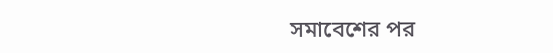সমাবেশের পর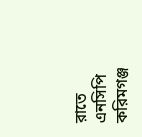রাতে এনসিপি করিমগঞ্জ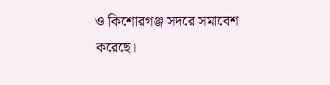ও কিশোরগঞ্জ সদরে সমাবেশ করেছে।